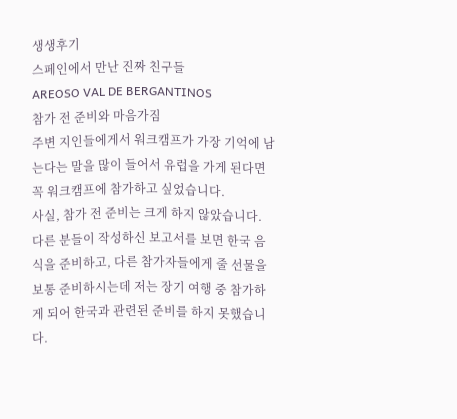생생후기
스페인에서 만난 진짜 친구들
AREOSO VAL DE BERGANTINOS
참가 전 준비와 마음가짐
주변 지인들에게서 워크캠프가 가장 기억에 남는다는 말을 많이 들어서 유럽을 가게 된다면 꼭 워크캠프에 참가하고 싶었습니다.
사실, 참가 전 준비는 크게 하지 않았습니다. 다른 분들이 작성하신 보고서를 보면 한국 음식을 준비하고, 다른 참가자들에게 줄 선물을 보통 준비하시는데 저는 장기 여행 중 참가하게 되어 한국과 관련된 준비를 하지 못했습니다.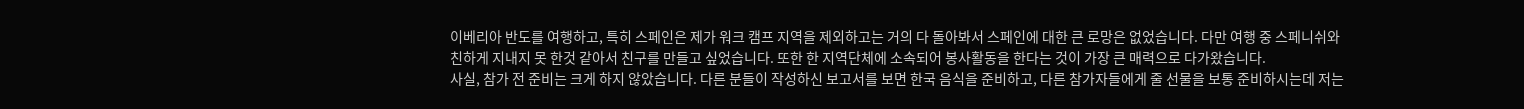이베리아 반도를 여행하고, 특히 스페인은 제가 워크 캠프 지역을 제외하고는 거의 다 돌아봐서 스페인에 대한 큰 로망은 없었습니다. 다만 여행 중 스페니쉬와 친하게 지내지 못 한것 같아서 친구를 만들고 싶었습니다. 또한 한 지역단체에 소속되어 봉사활동을 한다는 것이 가장 큰 매력으로 다가왔습니다.
사실, 참가 전 준비는 크게 하지 않았습니다. 다른 분들이 작성하신 보고서를 보면 한국 음식을 준비하고, 다른 참가자들에게 줄 선물을 보통 준비하시는데 저는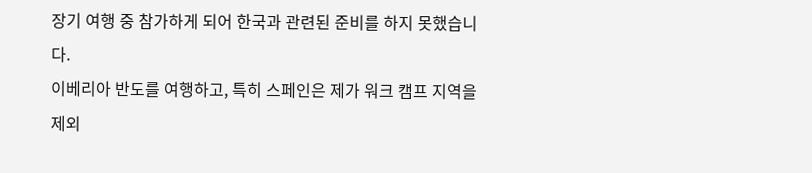장기 여행 중 참가하게 되어 한국과 관련된 준비를 하지 못했습니다.
이베리아 반도를 여행하고, 특히 스페인은 제가 워크 캠프 지역을 제외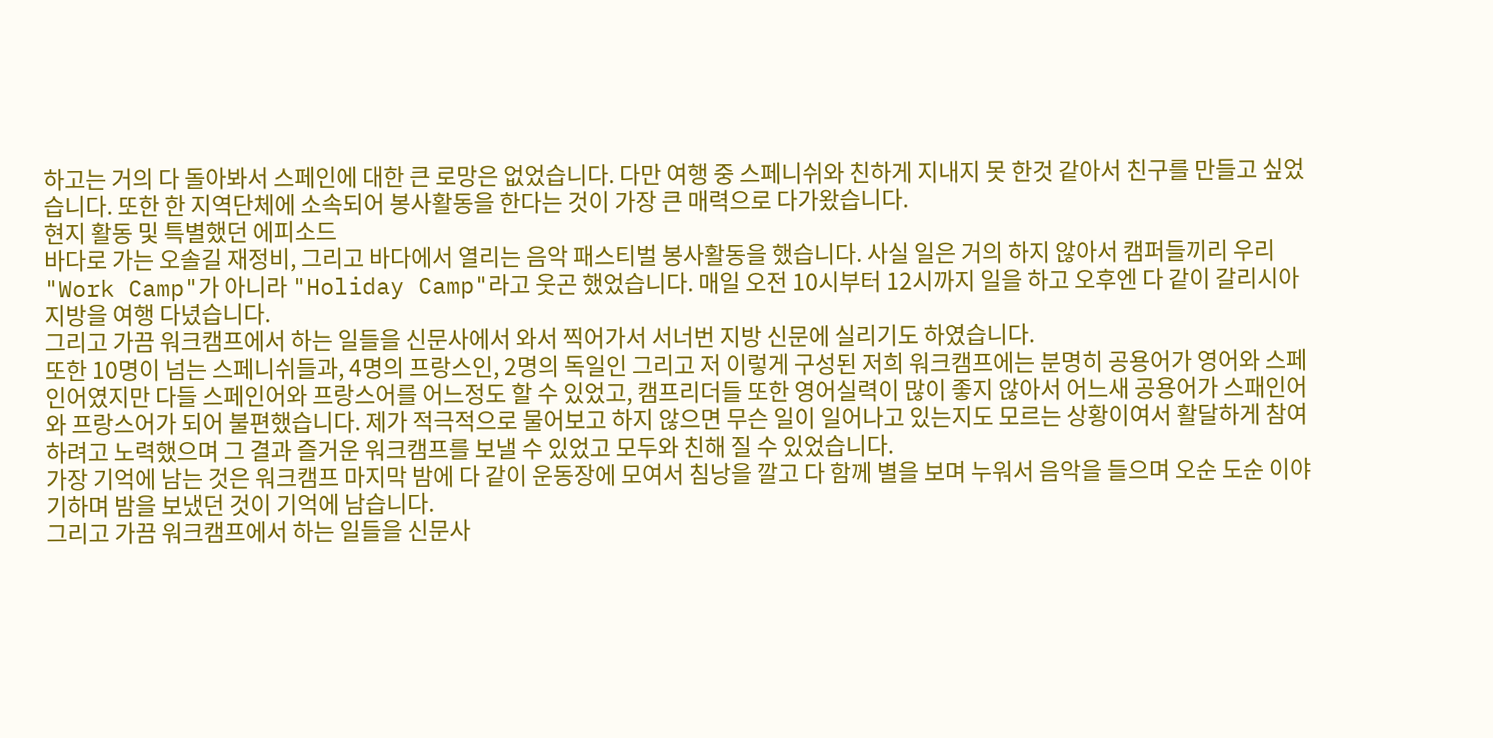하고는 거의 다 돌아봐서 스페인에 대한 큰 로망은 없었습니다. 다만 여행 중 스페니쉬와 친하게 지내지 못 한것 같아서 친구를 만들고 싶었습니다. 또한 한 지역단체에 소속되어 봉사활동을 한다는 것이 가장 큰 매력으로 다가왔습니다.
현지 활동 및 특별했던 에피소드
바다로 가는 오솔길 재정비, 그리고 바다에서 열리는 음악 패스티벌 봉사활동을 했습니다. 사실 일은 거의 하지 않아서 캠퍼들끼리 우리 "Work Camp"가 아니라 "Holiday Camp"라고 웃곤 했었습니다. 매일 오전 10시부터 12시까지 일을 하고 오후엔 다 같이 갈리시아 지방을 여행 다녔습니다.
그리고 가끔 워크캠프에서 하는 일들을 신문사에서 와서 찍어가서 서너번 지방 신문에 실리기도 하였습니다.
또한 10명이 넘는 스페니쉬들과, 4명의 프랑스인, 2명의 독일인 그리고 저 이렇게 구성된 저희 워크캠프에는 분명히 공용어가 영어와 스페인어였지만 다들 스페인어와 프랑스어를 어느정도 할 수 있었고, 캠프리더들 또한 영어실력이 많이 좋지 않아서 어느새 공용어가 스패인어와 프랑스어가 되어 불편했습니다. 제가 적극적으로 물어보고 하지 않으면 무슨 일이 일어나고 있는지도 모르는 상황이여서 활달하게 참여하려고 노력했으며 그 결과 즐거운 워크캠프를 보낼 수 있었고 모두와 친해 질 수 있었습니다.
가장 기억에 남는 것은 워크캠프 마지막 밤에 다 같이 운동장에 모여서 침낭을 깔고 다 함께 별을 보며 누워서 음악을 들으며 오순 도순 이야기하며 밤을 보냈던 것이 기억에 남습니다.
그리고 가끔 워크캠프에서 하는 일들을 신문사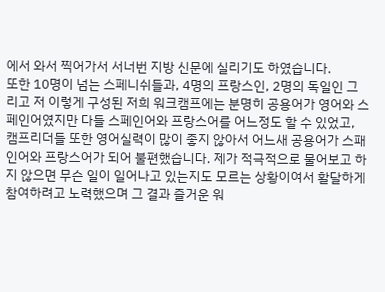에서 와서 찍어가서 서너번 지방 신문에 실리기도 하였습니다.
또한 10명이 넘는 스페니쉬들과, 4명의 프랑스인, 2명의 독일인 그리고 저 이렇게 구성된 저희 워크캠프에는 분명히 공용어가 영어와 스페인어였지만 다들 스페인어와 프랑스어를 어느정도 할 수 있었고, 캠프리더들 또한 영어실력이 많이 좋지 않아서 어느새 공용어가 스패인어와 프랑스어가 되어 불편했습니다. 제가 적극적으로 물어보고 하지 않으면 무슨 일이 일어나고 있는지도 모르는 상황이여서 활달하게 참여하려고 노력했으며 그 결과 즐거운 워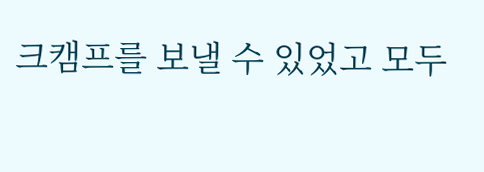크캠프를 보낼 수 있었고 모두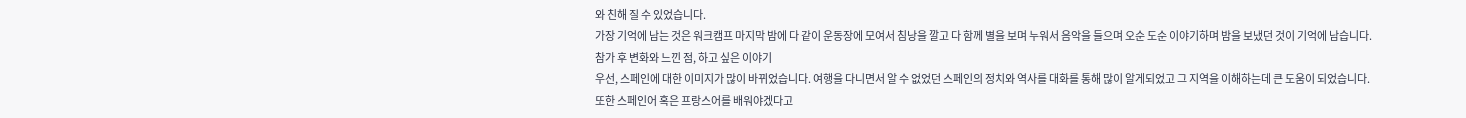와 친해 질 수 있었습니다.
가장 기억에 남는 것은 워크캠프 마지막 밤에 다 같이 운동장에 모여서 침낭을 깔고 다 함께 별을 보며 누워서 음악을 들으며 오순 도순 이야기하며 밤을 보냈던 것이 기억에 남습니다.
참가 후 변화와 느낀 점, 하고 싶은 이야기
우선, 스페인에 대한 이미지가 많이 바뀌었습니다. 여행을 다니면서 알 수 없었던 스페인의 정치와 역사를 대화를 통해 많이 알게되었고 그 지역을 이해하는데 큰 도움이 되었습니다.
또한 스페인어 혹은 프랑스어를 배워야겠다고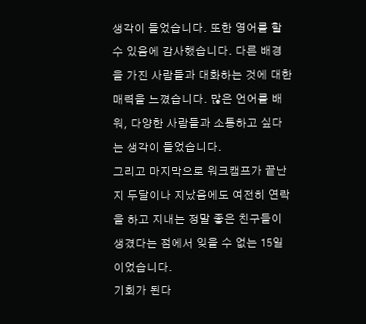생각이 들었습니다. 또한 영어를 할 수 있음에 감사했습니다. 다른 배경을 가진 사람들과 대화하는 것에 대한 매력을 느꼈습니다. 많은 언어를 배워, 다양한 사람들과 소통하고 싶다는 생각이 들었습니다.
그리고 마지막으로 워크캠프가 끝난지 두달이나 지났음에도 여전히 연락을 하고 지내는 정말 좋은 친구들이 생겼다는 점에서 잊을 수 없는 15일 이었습니다.
기회가 된다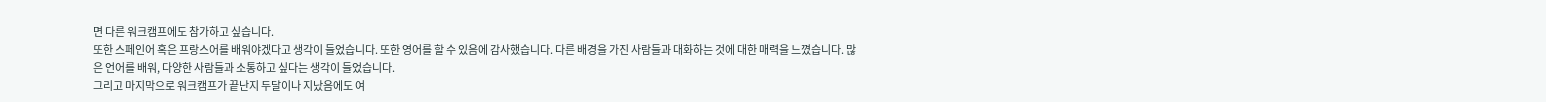면 다른 워크캠프에도 참가하고 싶습니다.
또한 스페인어 혹은 프랑스어를 배워야겠다고 생각이 들었습니다. 또한 영어를 할 수 있음에 감사했습니다. 다른 배경을 가진 사람들과 대화하는 것에 대한 매력을 느꼈습니다. 많은 언어를 배워, 다양한 사람들과 소통하고 싶다는 생각이 들었습니다.
그리고 마지막으로 워크캠프가 끝난지 두달이나 지났음에도 여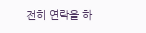전히 연락을 하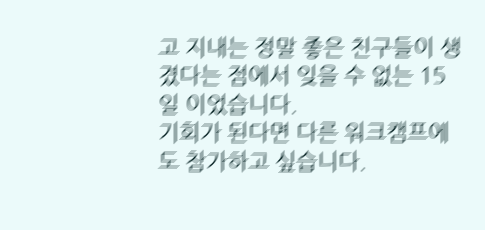고 지내는 정말 좋은 친구들이 생겼다는 점에서 잊을 수 없는 15일 이었습니다.
기회가 된다면 다른 워크캠프에도 참가하고 싶습니다.